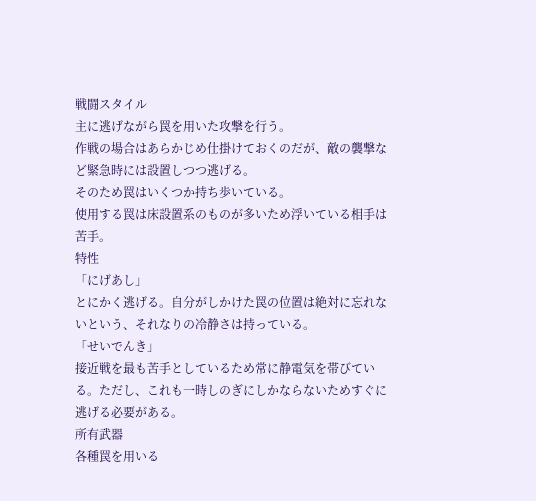戦闘スタイル
主に逃げながら罠を用いた攻撃を行う。
作戦の場合はあらかじめ仕掛けておくのだが、敵の襲撃など緊急時には設置しつつ逃げる。
そのため罠はいくつか持ち歩いている。
使用する罠は床設置系のものが多いため浮いている相手は苦手。
特性
「にげあし」
とにかく逃げる。自分がしかけた罠の位置は絶対に忘れないという、それなりの冷静さは持っている。
「せいでんき」
接近戦を最も苦手としているため常に静電気を帯びている。ただし、これも一時しのぎにしかならないためすぐに逃げる必要がある。
所有武器
各種罠を用いる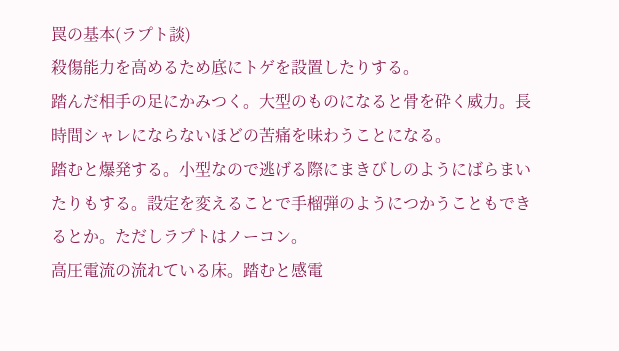罠の基本(ラプト談)
殺傷能力を高めるため底にトゲを設置したりする。
踏んだ相手の足にかみつく。大型のものになると骨を砕く威力。長時間シャレにならないほどの苦痛を味わうことになる。
踏むと爆発する。小型なので逃げる際にまきびしのようにばらまいたりもする。設定を変えることで手榴弾のようにつかうこともできるとか。ただしラプトはノーコン。
高圧電流の流れている床。踏むと感電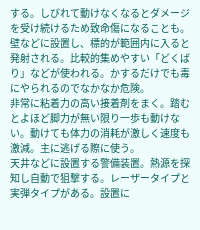する。しびれて動けなくなるとダメージを受け続けるため致命傷になることも。
壁などに設置し、標的が範囲内に入ると発射される。比較的集めやすい「どくばり」などが使われる。かするだけでも毒にやられるのでなかなか危険。
非常に粘着力の高い接着剤をまく。踏むとよほど脚力が無い限り一歩も動けない。動けても体力の消耗が激しく速度も激減。主に逃げる際に使う。
天井などに設置する警備装置。熱源を探知し自動で狙撃する。レーザータイプと実弾タイプがある。設置に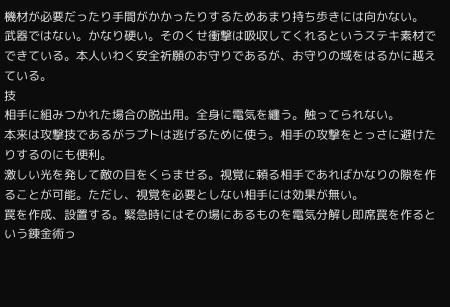機材が必要だったり手間がかかったりするためあまり持ち歩きには向かない。
武器ではない。かなり硬い。そのくせ衝撃は吸収してくれるというステキ素材でできている。本人いわく安全祈願のお守りであるが、お守りの域をはるかに越えている。
技
相手に組みつかれた場合の脱出用。全身に電気を纏う。触ってられない。
本来は攻撃技であるがラプトは逃げるために使う。相手の攻撃をとっさに避けたりするのにも便利。
激しい光を発して敵の目をくらませる。視覚に頼る相手であればかなりの隙を作ることが可能。ただし、視覚を必要としない相手には効果が無い。
罠を作成、設置する。緊急時にはその場にあるものを電気分解し即席罠を作るという錬金術っ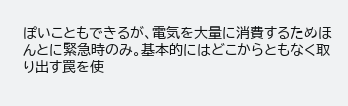ぽいこともできるが、電気を大量に消費するためほんとに緊急時のみ。基本的にはどこからともなく取り出す罠を使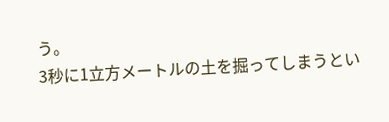う。
3秒に1立方メートルの土を掘ってしまうとい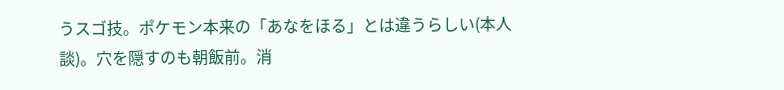うスゴ技。ポケモン本来の「あなをほる」とは違うらしい(本人談)。穴を隠すのも朝飯前。消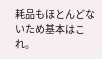耗品もほとんどないため基本はこれ。